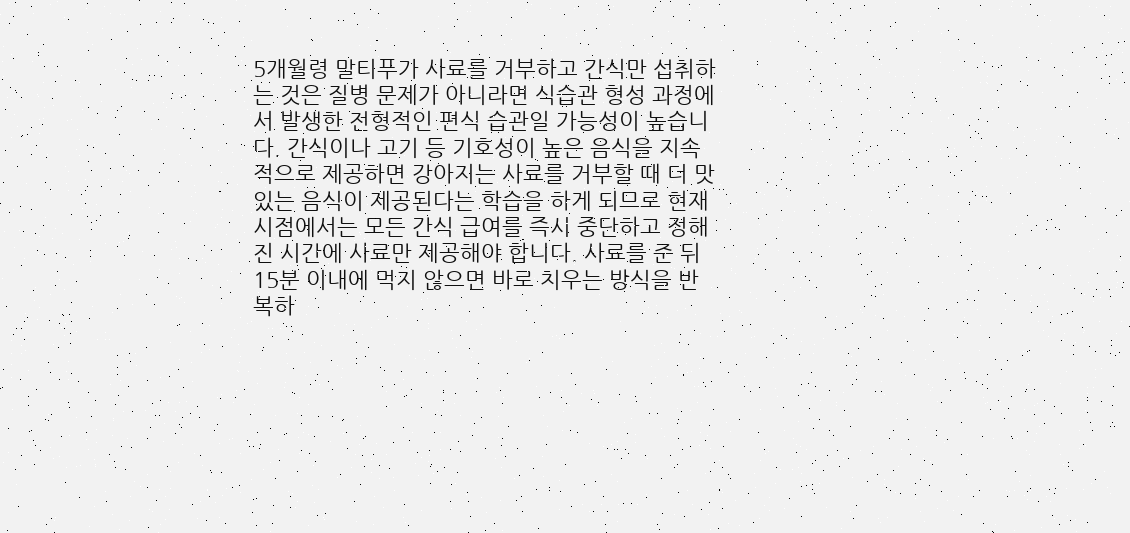5개월령 말티푸가 사료를 거부하고 간식만 섭취하는 것은 질병 문제가 아니라면 식습관 형성 과정에서 발생한 전형적인 편식 습관일 가능성이 높습니다. 간식이나 고기 등 기호성이 높은 음식을 지속적으로 제공하면 강아지는 사료를 거부할 때 더 맛있는 음식이 제공된다는 학습을 하게 되므로 현재 시점에서는 모든 간식 급여를 즉시 중단하고 정해진 시간에 사료만 제공해야 합니다. 사료를 준 뒤 15분 이내에 먹지 않으면 바로 치우는 방식을 반복하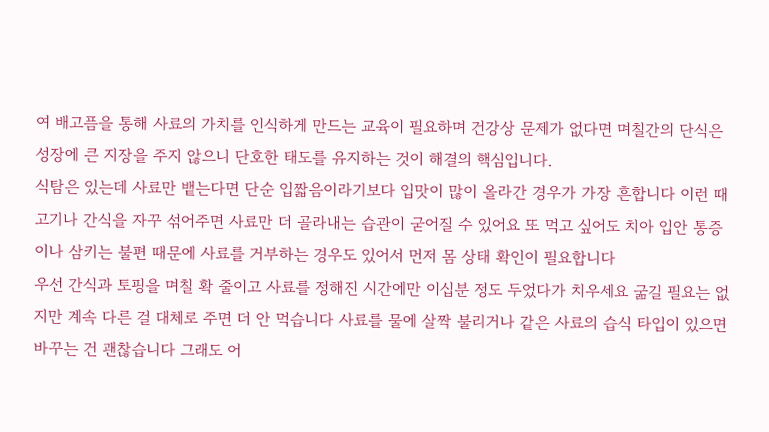여 배고픔을 통해 사료의 가치를 인식하게 만드는 교육이 필요하며 건강상 문제가 없다면 며칠간의 단식은 성장에 큰 지장을 주지 않으니 단호한 태도를 유지하는 것이 해결의 핵심입니다.
식탐은 있는데 사료만 뱉는다면 단순 입짧음이라기보다 입맛이 많이 올라간 경우가 가장 흔합니다 이런 때 고기나 간식을 자꾸 섞어주면 사료만 더 골라내는 습관이 굳어질 수 있어요 또 먹고 싶어도 치아 입안 통증이나 삼키는 불편 때문에 사료를 거부하는 경우도 있어서 먼저 몸 상태 확인이 필요합니다
우선 간식과 토핑을 며칠 확 줄이고 사료를 정해진 시간에만 이십분 정도 두었다가 치우세요 굶길 필요는 없지만 계속 다른 걸 대체로 주면 더 안 먹습니다 사료를 물에 살짝 불리거나 같은 사료의 습식 타입이 있으면 바꾸는 건 괜찮습니다 그래도 어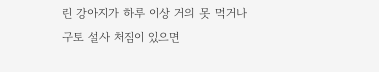린 강아지가 하루 이상 거의 못 먹거나 구토 설사 처짐이 있으면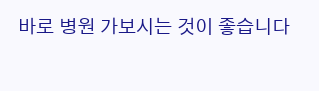바로 병원 가보시는 것이 좋습니다